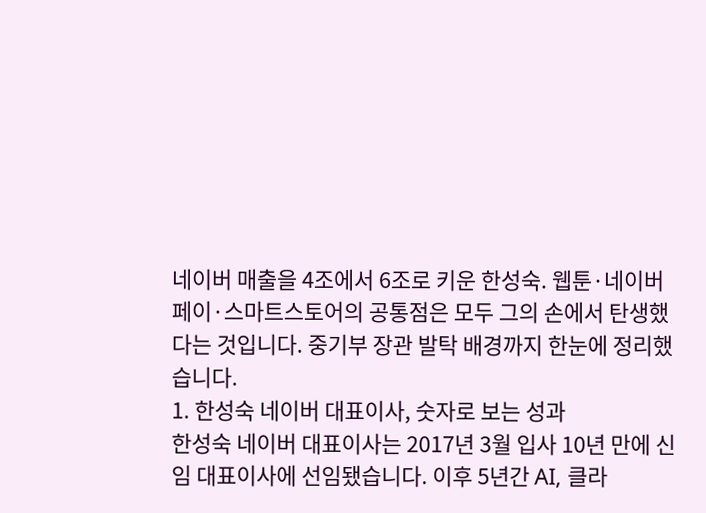네이버 매출을 4조에서 6조로 키운 한성숙. 웹툰·네이버페이·스마트스토어의 공통점은 모두 그의 손에서 탄생했다는 것입니다. 중기부 장관 발탁 배경까지 한눈에 정리했습니다.
1. 한성숙 네이버 대표이사, 숫자로 보는 성과
한성숙 네이버 대표이사는 2017년 3월 입사 10년 만에 신임 대표이사에 선임됐습니다. 이후 5년간 AI, 클라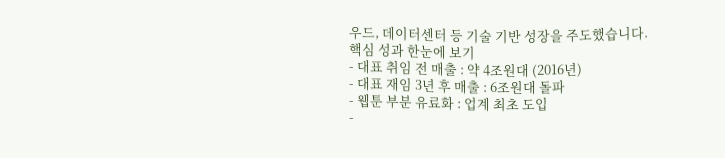우드, 데이터센터 등 기술 기반 성장을 주도했습니다.
핵심 성과 한눈에 보기
- 대표 취임 전 매출 : 약 4조원대 (2016년)
- 대표 재임 3년 후 매출 : 6조원대 돌파
- 웹툰 부분 유료화 : 업계 최초 도입
-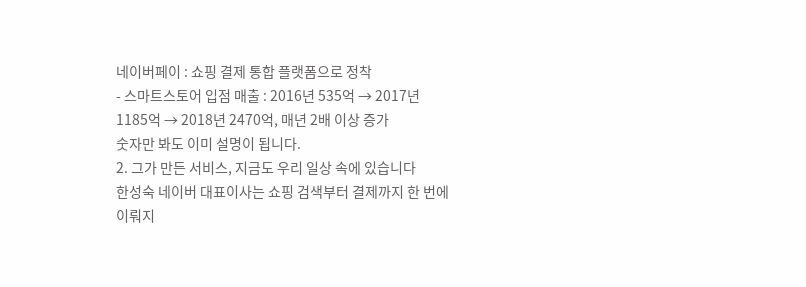네이버페이 : 쇼핑 결제 통합 플랫폼으로 정착
- 스마트스토어 입점 매출 : 2016년 535억 → 2017년 1185억 → 2018년 2470억, 매년 2배 이상 증가
숫자만 봐도 이미 설명이 됩니다.
2. 그가 만든 서비스, 지금도 우리 일상 속에 있습니다
한성숙 네이버 대표이사는 쇼핑 검색부터 결제까지 한 번에 이뤄지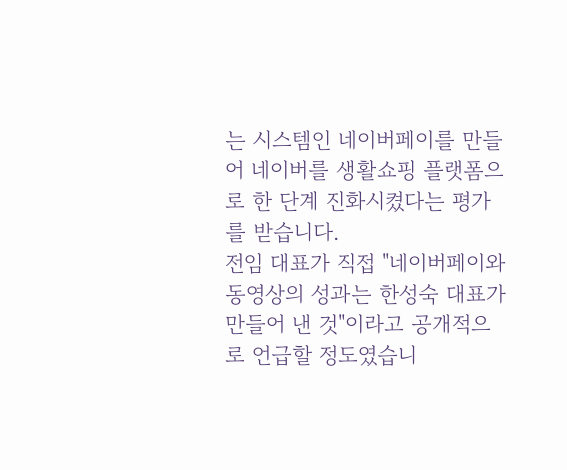는 시스템인 네이버페이를 만들어 네이버를 생활쇼핑 플랫폼으로 한 단계 진화시켰다는 평가를 받습니다.
전임 대표가 직접 "네이버페이와 동영상의 성과는 한성숙 대표가 만들어 낸 것"이라고 공개적으로 언급할 정도였습니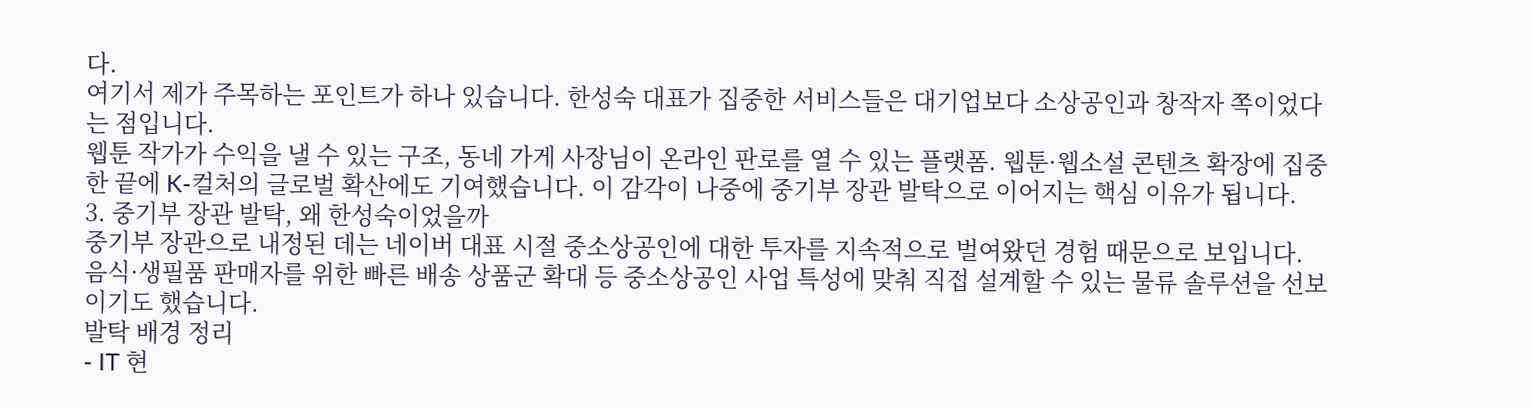다.
여기서 제가 주목하는 포인트가 하나 있습니다. 한성숙 대표가 집중한 서비스들은 대기업보다 소상공인과 창작자 쪽이었다는 점입니다.
웹툰 작가가 수익을 낼 수 있는 구조, 동네 가게 사장님이 온라인 판로를 열 수 있는 플랫폼. 웹툰·웹소설 콘텐츠 확장에 집중한 끝에 K-컬처의 글로벌 확산에도 기여했습니다. 이 감각이 나중에 중기부 장관 발탁으로 이어지는 핵심 이유가 됩니다.
3. 중기부 장관 발탁, 왜 한성숙이었을까
중기부 장관으로 내정된 데는 네이버 대표 시절 중소상공인에 대한 투자를 지속적으로 벌여왔던 경험 때문으로 보입니다.
음식·생필품 판매자를 위한 빠른 배송 상품군 확대 등 중소상공인 사업 특성에 맞춰 직접 설계할 수 있는 물류 솔루션을 선보이기도 했습니다.
발탁 배경 정리
- IT 현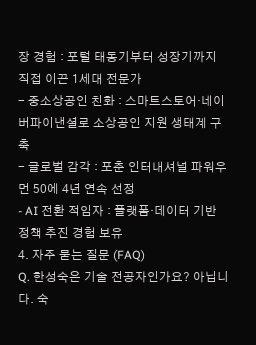장 경험 : 포털 태동기부터 성장기까지 직접 이끈 1세대 전문가
- 중소상공인 친화 : 스마트스토어·네이버파이낸셜로 소상공인 지원 생태계 구축
- 글로벌 감각 : 포춘 인터내셔널 파워우먼 50에 4년 연속 선정
- AI 전환 적임자 : 플랫폼·데이터 기반 정책 추진 경험 보유
4. 자주 묻는 질문 (FAQ)
Q. 한성숙은 기술 전공자인가요? 아닙니다. 숙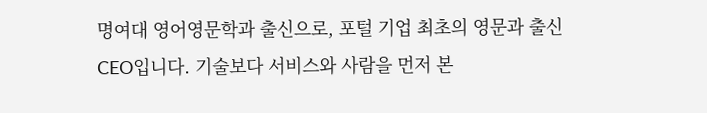명여대 영어영문학과 출신으로, 포털 기업 최초의 영문과 출신 CEO입니다. 기술보다 서비스와 사람을 먼저 본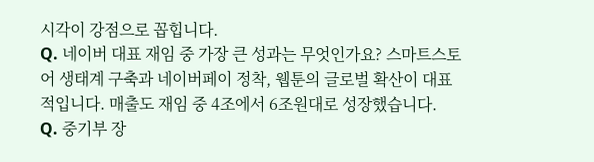시각이 강점으로 꼽힙니다.
Q. 네이버 대표 재임 중 가장 큰 성과는 무엇인가요? 스마트스토어 생태계 구축과 네이버페이 정착, 웹툰의 글로벌 확산이 대표적입니다. 매출도 재임 중 4조에서 6조원대로 성장했습니다.
Q. 중기부 장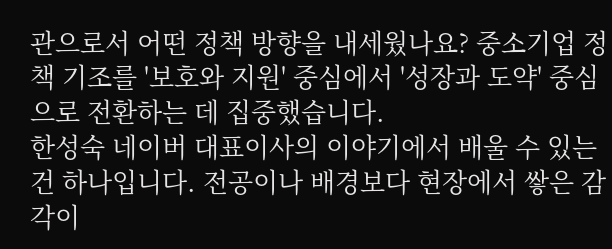관으로서 어떤 정책 방향을 내세웠나요? 중소기업 정책 기조를 '보호와 지원' 중심에서 '성장과 도약' 중심으로 전환하는 데 집중했습니다.
한성숙 네이버 대표이사의 이야기에서 배울 수 있는 건 하나입니다. 전공이나 배경보다 현장에서 쌓은 감각이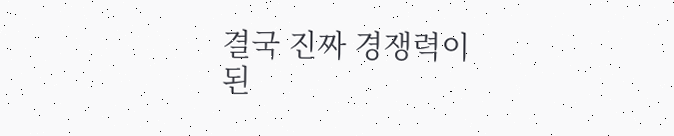결국 진짜 경쟁력이 된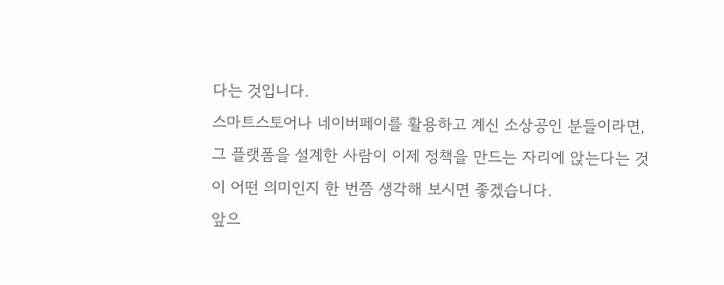다는 것입니다.
스마트스토어나 네이버페이를 활용하고 계신 소상공인 분들이라면, 그 플랫폼을 설계한 사람이 이제 정책을 만드는 자리에 앉는다는 것이 어떤 의미인지 한 번쯤 생각해 보시면 좋겠습니다.
앞으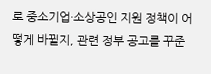로 중소기업·소상공인 지원 정책이 어떻게 바뀔지, 관련 정부 공고를 꾸준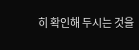히 확인해 두시는 것을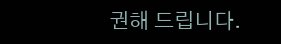권해 드립니다.